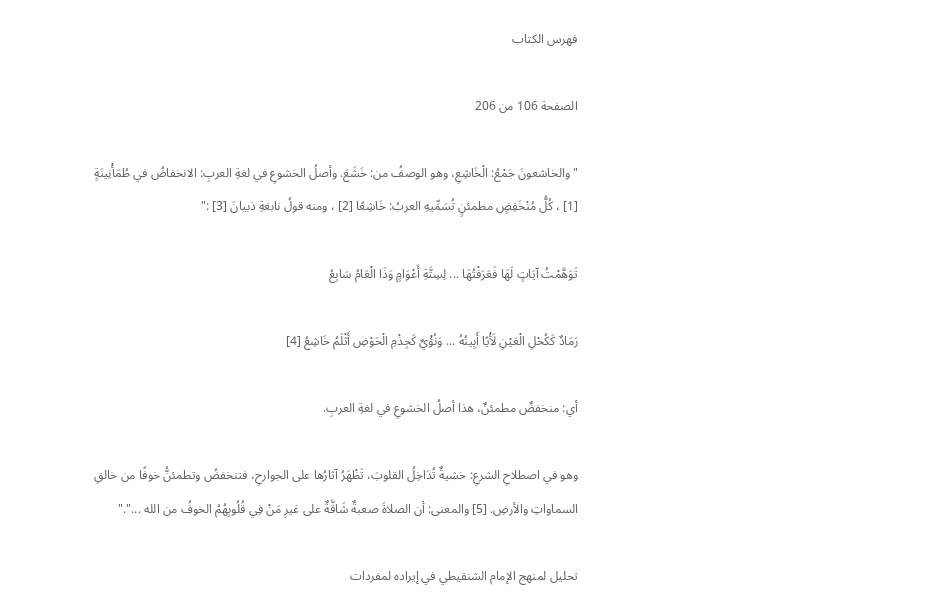فهرس الكتاب

الصفحة 106 من 206

"والخاشعونَ جَمْعُ: الْخَاشِعِ، وهو الوصفُ من: خَشَعَ. وأصلُ الخشوعِ في لغةِ العربِ: الانخفاضُ في طُمَأْنِينَةٍ [1] ، كُلُّ مُنْخَفِضٍ مطمئنٍ تُسَمِّيهِ العربُ: خَاشِعًا [2] ، ومنه قولُ نابغةِ ذبيانَ [3] :"

تَوَهَّمْتُ آيَاتٍ لَهَا فَعَرَفْتُهَا ... لِسِتَّةِ أَعْوَامٍ وَذَا الْعَامُ سَابِعُ

رَمَادٌ كَكُحْلِ الْعَيْنِ لَأْيًا أَبِينُهُ ... وَنُؤْيٌ كَجِذْمِ الْحَوْضِ أَثْلَمُ خَاشِعُ [4]

أي: منخفضٌ مطمئنٌ، هذا أصلُ الخشوعِ في لغةِ العربِ.

وهو في اصطلاحِ الشرعِ: خشيةٌ تُدَاخِلُ القلوبَ، تَظْهَرُ آثارُها على الجوارحِ، فتنخفضُ وتطمئنُّ خوفًا من خالقِ السماواتِ والأرضِ. [5] والمعنى: أن الصلاةَ صعبةٌ شَاقَّةٌ على غيرِ مَنْ فِي قُلُوبِهُمُ الخوفُ من الله ..."."

تحليل لمنهج الإمام الشنقيطي في إيراده لمفردات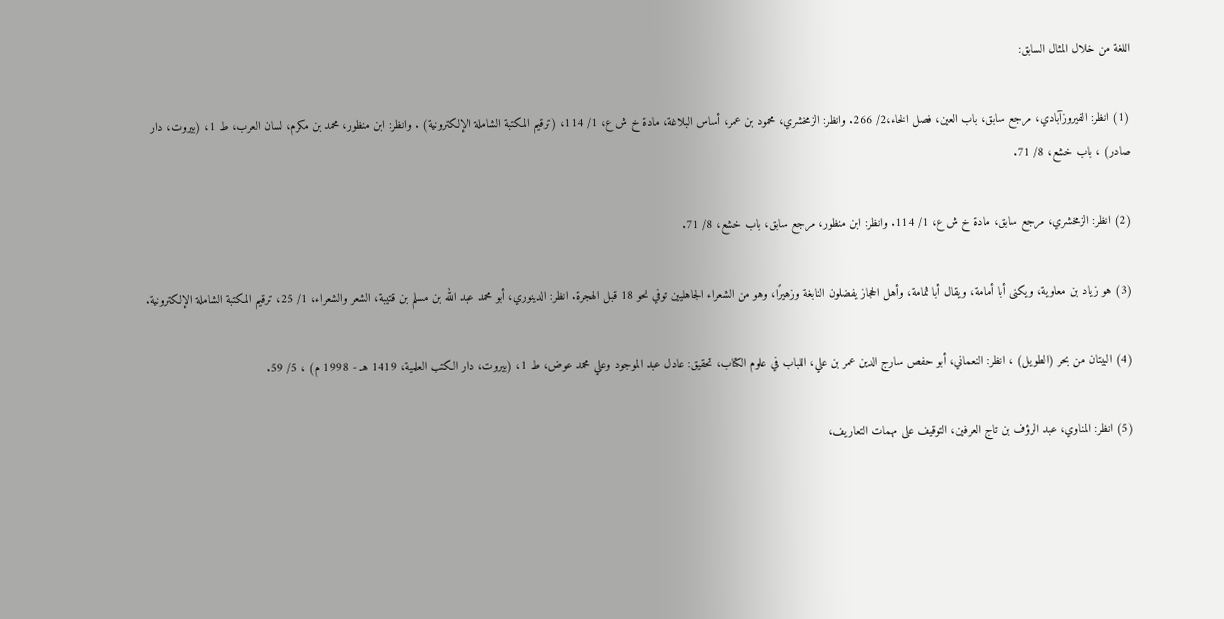اللغة من خلال المثال السابق:

(1) انظر: الفيروزآبادي، مرجع سابق، باب العين، فصل الخاء،2/ 266. وانظر: الزمخشري، محمود بن عمر، أساس البلاغة، مادة خ ش ع، 1/ 114، (ترقيم المكتبة الشاملة الإلكترونية) . وانظر: ابن منظور، محمد بن مكرم، لسان العرب، ط 1، (بيروت، دار صادر) ، باب خشع، 8/ 71.

(2) انظر: الزمخشري، مرجع سابق، مادة خ ش ع، 1/ 114. وانظر: ابن منظور، مرجع سابق، باب خشع، 8/ 71.

(3) هو زياد بن معاوية، ويكنى أبا أمامة، ويقال أبا ثمامة، وأهل الحجاز يفضلون النابغة وزهيرًا، وهو من الشعراء الجاهليين توفي نحو 18 قبل الهجرة. انظر: الدينوري، أبو محمد عبد الله بن مسلم بن قتيبة، الشعر والشعراء، 1/ 25، ترقيم المكتبة الشاملة الإلكترونية.

(4) البيتان من بحر (الطويل) ، انظر: النعماني، أبو حفص سارج الدين عمر بن علي، اللباب في علوم الكتاب، تحقيق: عادل عبد الموجود وعلي محمد عوض، ط 1، (بيروت، دار الكتب العلمية، 1419 هـ - 1998 م) ، 5/ 59.

(5) انظر: المناوي، عبد الرؤف بن تاج العرفين، التوقيف على مهمات التعاريف،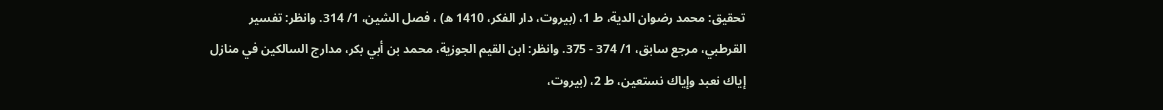تحقيق: محمد رضوان الدية، ط 1، (بيروت، دار الفكر، 1410 ه) ، فصل الشين، 1/ 314. وانظر: تفسير القرطبي، مرجع سابق، 1/ 374 - 375. وانظر: ابن القيم الجوزية، محمد بن أبي بكر، مدارج السالكين في منازل إياك نعبد وإياك نستعين، ط 2، (بيروت،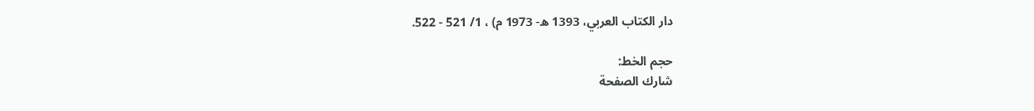دار الكتاب العربي، 1393 ه- 1973 م) ، 1/ 521 - 522.

حجم الخط:
شارك الصفحة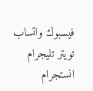فيسبوك واتساب تويتر تليجرام انستجرام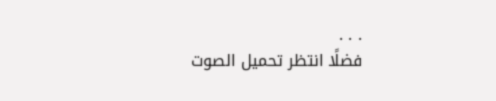. . .
فضلًا انتظر تحميل الصوت